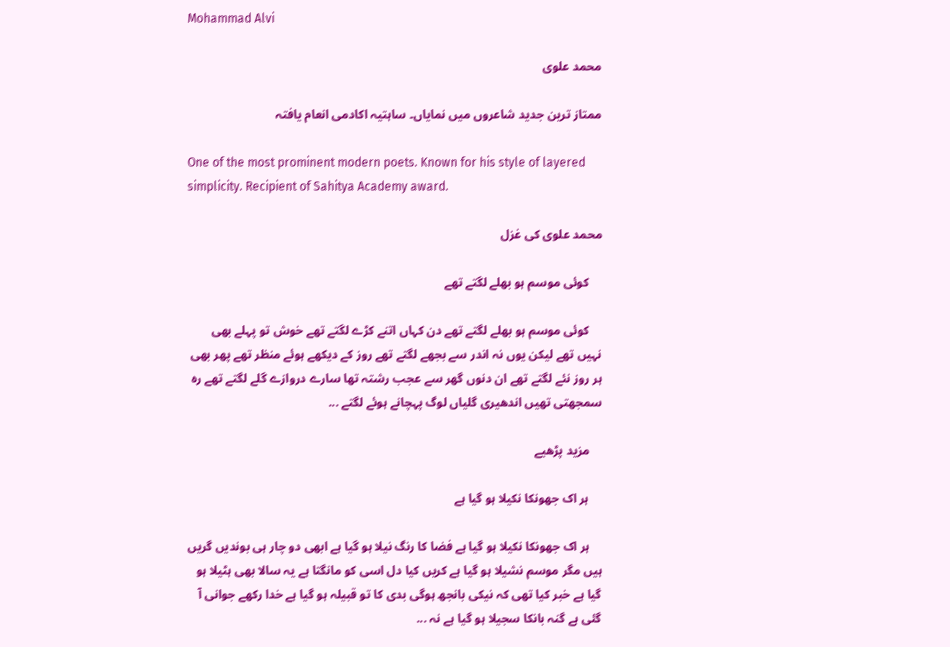Mohammad Alvi

محمد علوی

ممتاز ترین جدید شاعروں میں نمایاں۔ ساہتیہ اکادمی انعام یافتہ

One of the most prominent modern poets. Known for his style of layered simplicity. Recipient of Sahitya Academy award.

محمد علوی کی غزل

    کوئی موسم ہو بھلے لگتے تھے

    کوئی موسم ہو بھلے لگتے تھے دن کہاں اتنے کڑے لگتے تھے خوش تو پہلے بھی نہیں تھے لیکن یوں نہ اندر سے بجھے لگتے تھے روز کے دیکھے ہوئے منظر تھے پھر بھی ہر روز نئے لگتے تھے ان دنوں گھر سے عجب رشتہ تھا سارے دروازے گلے لگتے تھے رہ سمجھتی تھیں اندھیری گلیاں لوگ پہچانے ہوئے لگتے ...

    مزید پڑھیے

    ہر اک جھونکا نکیلا ہو گیا ہے

    ہر اک جھونکا نکیلا ہو گیا ہے فضا کا رنگ نیلا ہو گیا ہے ابھی دو چار ہی بوندیں گریں ہیں مگر موسم نشیلا ہو گیا ہے کریں کیا دل اسی کو مانگتا ہے یہ سالا بھی ہٹیلا ہو گیا ہے خبر کیا تھی کہ نیکی بانجھ ہوگی بدی کا تو قبیلہ ہو گیا ہے خدا رکھے جوانی آ گئی ہے گنہ بانکا سجیلا ہو گیا ہے نہ ...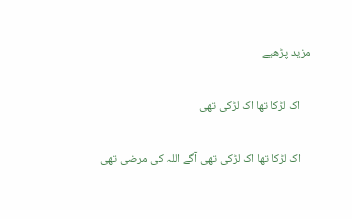مزید پڑھیے

    اک لڑکا تھا اک لڑکی تھی

    اک لڑکا تھا اک لڑکی تھی آگے اللہ کی مرضی تھی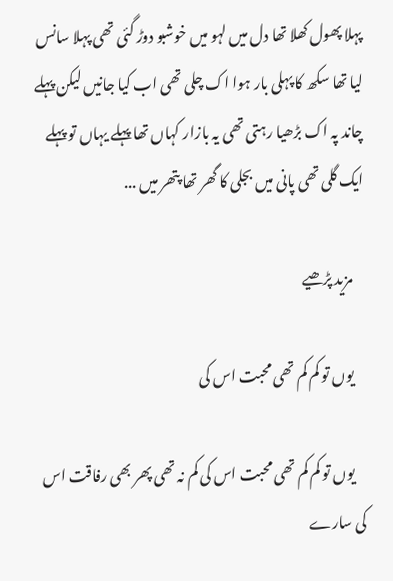پہلا پھول کھلا تھا دل میں لہو میں خوشبو دوڑ گئی تھی پہلا سانس لیا تھا سکھ کا پہلی بار ہوا اک چلی تھی اب کیا جانیں لیکن پہلے چاند پہ اک بڑھیا رہتی تھی یہ بازار کہاں تھا پہلے یہاں تو پہلے ایک گلی تھی پانی میں بجلی کا گھر تھا پتھر میں ...

    مزید پڑھیے

    یوں تو کم کم تھی محبت اس کی

    یوں تو کم کم تھی محبت اس کی کم نہ تھی پھر بھی رفاقت اس کی سارے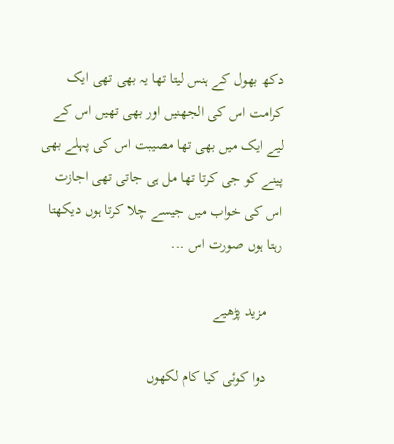دکھ بھول کے ہنس لیتا تھا یہ بھی تھی ایک کرامت اس کی الجھنیں اور بھی تھیں اس کے لیے ایک میں بھی تھا مصیبت اس کی پہلے بھی پینے کو جی کرتا تھا مل ہی جاتی تھی اجازت اس کی خواب میں جیسے چلا کرتا ہوں دیکھتا رہتا ہوں صورت اس ...

    مزید پڑھیے

    دوا کوئی کیا کام لکھوں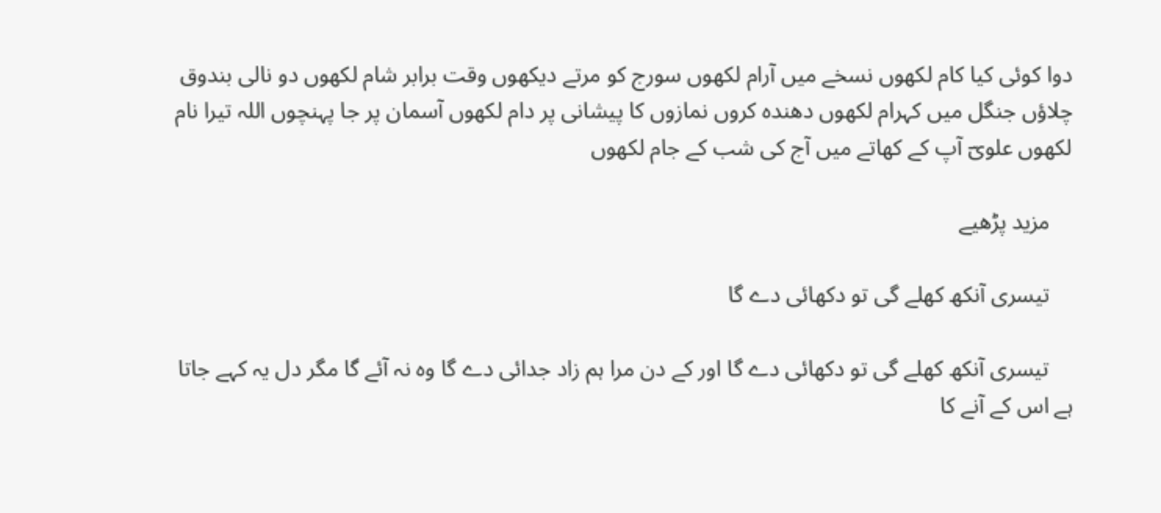دوا کوئی کیا کام لکھوں نسخے میں آرام لکھوں سورج کو مرتے دیکھوں وقت برابر شام لکھوں دو نالی بندوق چلاؤں جنگل میں کہرام لکھوں دھندہ کروں نمازوں کا پیشانی پر دام لکھوں آسمان پر جا پہنچوں اللہ تیرا نام لکھوں علویؔ آپ کے کھاتے میں آج کی شب کے جام لکھوں

    مزید پڑھیے

    تیسری آنکھ کھلے گی تو دکھائی دے گا

    تیسری آنکھ کھلے گی تو دکھائی دے گا اور کے دن مرا ہم زاد جدائی دے گا وہ نہ آئے گا مگر دل یہ کہے جاتا ہے اس کے آنے کا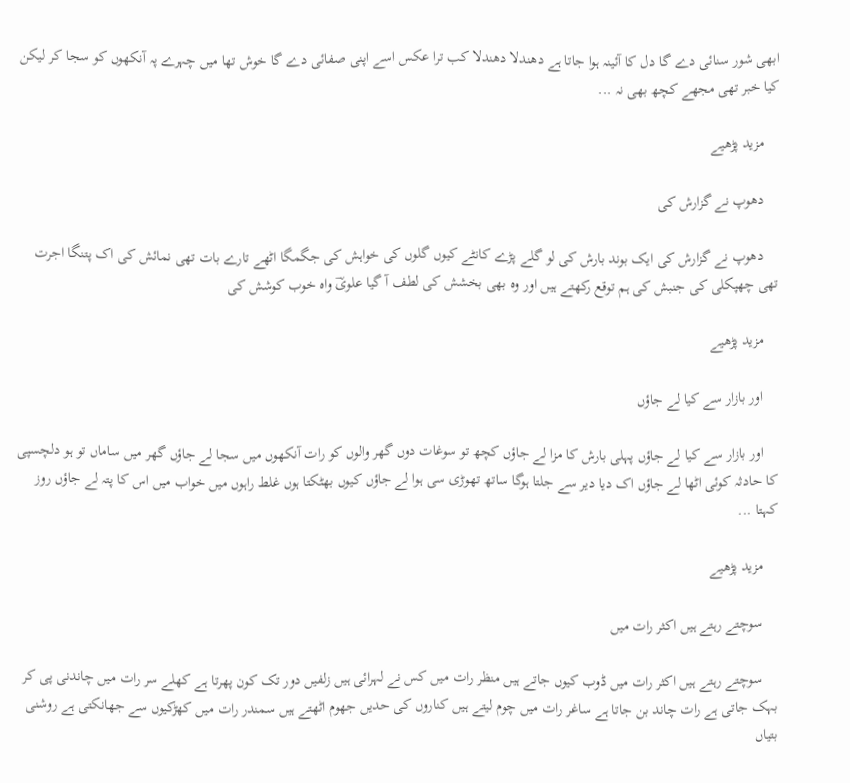ابھی شور سنائی دے گا دل کا آئینہ ہوا جاتا ہے دھندلا دھندلا کب ترا عکس اسے اپنی صفائی دے گا خوش تھا میں چہرے پہ آنکھوں کو سجا کر لیکن کیا خبر تھی مجھے کچھ بھی نہ ...

    مزید پڑھیے

    دھوپ نے گزارش کی

    دھوپ نے گزارش کی ایک بوند بارش کی لو گلے پڑے کانٹے کیوں گلوں کی خواہش کی جگمگا اٹھے تارے بات تھی نمائش کی اک پتنگا اجرت تھی چھپکلی کی جنبش کی ہم توقع رکھتے ہیں اور وہ بھی بخشش کی لطف آ گیا علویؔ واہ خوب کوشش کی

    مزید پڑھیے

    اور بازار سے کیا لے جاؤں

    اور بازار سے کیا لے جاؤں پہلی بارش کا مزا لے جاؤں کچھ تو سوغات دوں گھر والوں کو رات آنکھوں میں سجا لے جاؤں گھر میں ساماں تو ہو دلچسپی کا حادثہ کوئی اٹھا لے جاؤں اک دیا دیر سے جلتا ہوگا ساتھ تھوڑی سی ہوا لے جاؤں کیوں بھٹکتا ہوں غلط راہوں میں خواب میں اس کا پتہ لے جاؤں روز کہتا ...

    مزید پڑھیے

    سوچتے رہتے ہیں اکثر رات میں

    سوچتے رہتے ہیں اکثر رات میں ڈوب کیوں جاتے ہیں منظر رات میں کس نے لہرائی ہیں زلفیں دور تک کون پھرتا ہے کھلے سر رات میں چاندنی پی کر بہک جاتی ہے رات چاند بن جاتا ہے ساغر رات میں چوم لیتے ہیں کناروں کی حدیں جھوم اٹھتے ہیں سمندر رات میں کھڑکیوں سے جھانکتی ہے روشنی بتیاں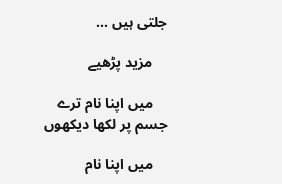جلتی ہیں ...

    مزید پڑھیے

    میں اپنا نام ترے جسم پر لکھا دیکھوں

    میں اپنا نام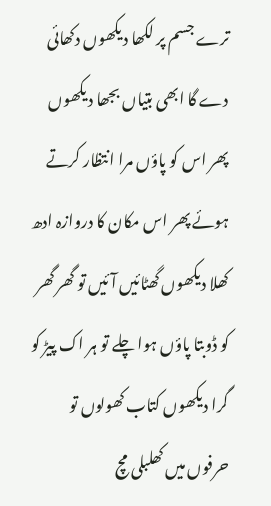ترے جسم پر لکھا دیکھوں دکھائی دے گا ابھی بتیاں بجھا دیکھوں پھر اس کو پاؤں مرا انتظار کرتے ہوئے پھر اس مکان کا دروازہ ادھ کھلا دیکھوں گھٹائیں آئیں تو گھر گھر کو ڈوبتا پاؤں ہوا چلے تو ہر اک پیڑ کو گرا دیکھوں کتاب کھولوں تو حرفوں میں کھلبلی مچ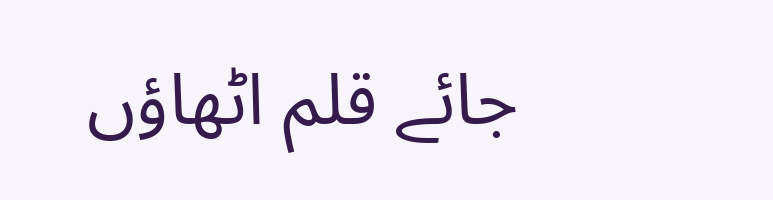جائے قلم اٹھاؤں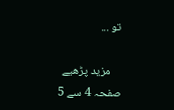تو ...

    مزید پڑھیے
صفحہ 4 سے 5